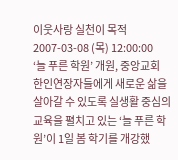이웃사랑 실천이 목적
2007-03-08 (목) 12:00:00
‘늘 푸른 학원’ 개원, 중앙교회
한인연장자들에게 새로운 삶을 살아갈 수 있도록 실생활 중심의 교육을 펼치고 있는 ‘늘 푸른 학원’이 1일 봄 학기를 개강했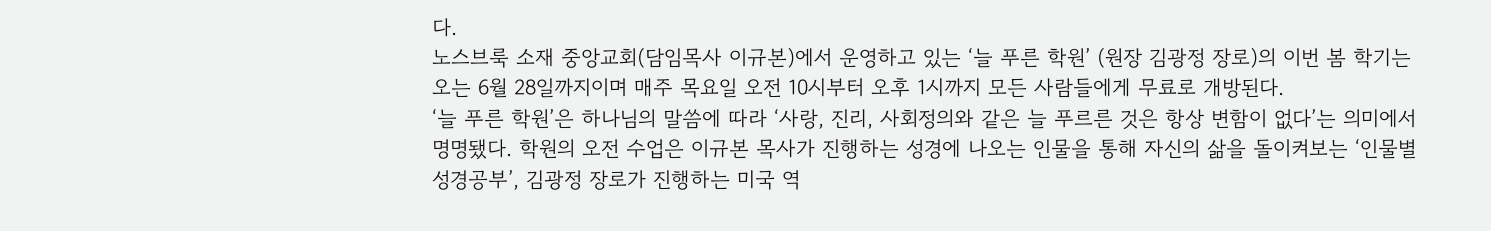다.
노스브룩 소재 중앙교회(담임목사 이규본)에서 운영하고 있는 ‘늘 푸른 학원’ (원장 김광정 장로)의 이번 봄 학기는 오는 6월 28일까지이며 매주 목요일 오전 10시부터 오후 1시까지 모든 사람들에게 무료로 개방된다.
‘늘 푸른 학원’은 하나님의 말씀에 따라 ‘사랑, 진리, 사회정의와 같은 늘 푸르른 것은 항상 변함이 없다’는 의미에서 명명됐다. 학원의 오전 수업은 이규본 목사가 진행하는 성경에 나오는 인물을 통해 자신의 삶을 돌이켜보는 ‘인물별 성경공부’, 김광정 장로가 진행하는 미국 역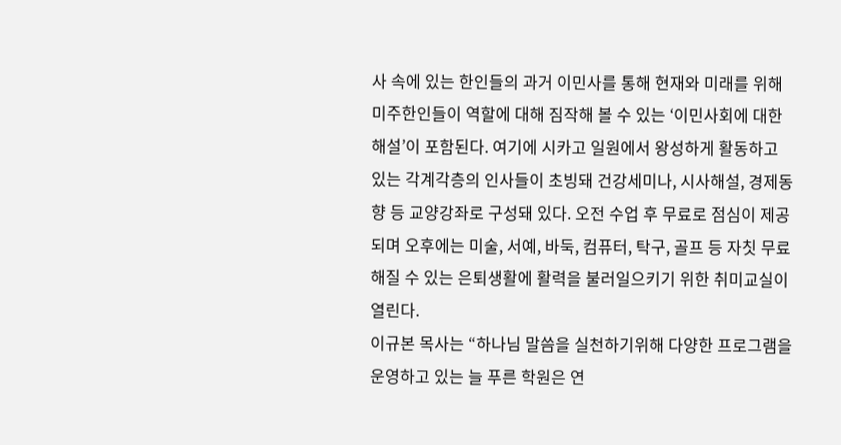사 속에 있는 한인들의 과거 이민사를 통해 현재와 미래를 위해 미주한인들이 역할에 대해 짐작해 볼 수 있는 ‘이민사회에 대한 해설’이 포함된다. 여기에 시카고 일원에서 왕성하게 활동하고 있는 각계각층의 인사들이 초빙돼 건강세미나, 시사해설, 경제동향 등 교양강좌로 구성돼 있다. 오전 수업 후 무료로 점심이 제공되며 오후에는 미술, 서예, 바둑, 컴퓨터, 탁구, 골프 등 자칫 무료해질 수 있는 은퇴생활에 활력을 불러일으키기 위한 취미교실이 열린다.
이규본 목사는 “하나님 말씀을 실천하기위해 다양한 프로그램을 운영하고 있는 늘 푸른 학원은 연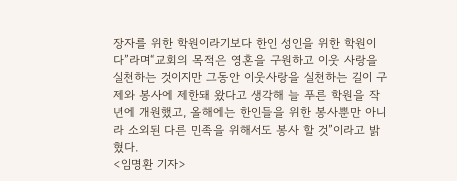장자를 위한 학원이라기보다 한인 성인을 위한 학원이다”라며“교회의 목적은 영혼을 구원하고 이웃 사랑을 실천하는 것이지만 그동안 이웃사랑을 실천하는 길이 구제와 봉사에 제한돼 왔다고 생각해 늘 푸른 학원을 작년에 개원했고, 올해에는 한인들을 위한 봉사뿐만 아니라 소외된 다른 민족을 위해서도 봉사 할 것”이라고 밝혔다.
<임명환 기자>